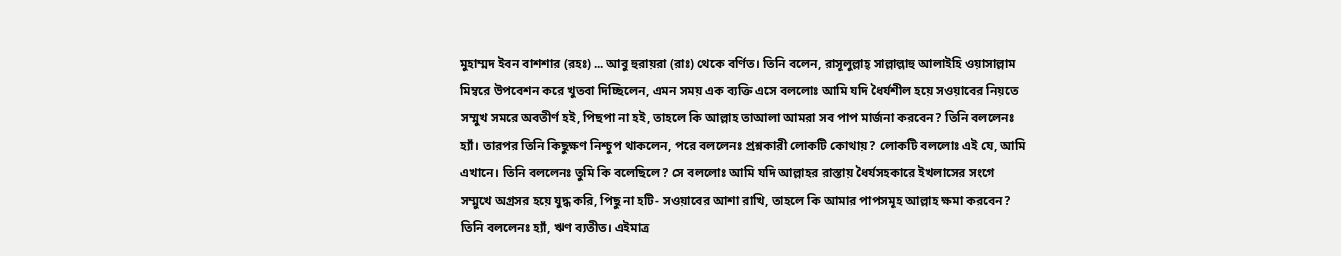মুহাম্মদ ইবন বাশশার (রহঃ) ... আবু হুরায়রা (রাঃ) থেকে বর্ণিত। তিনি বলেন, রাসূলুল্লাহ্ সাল্লাল্লাহু আলাইহি ওয়াসাল্লাম মিম্বরে উপবেশন করে খুতবা দিচ্ছিলেন, এমন সময় এক ব্যক্তি এসে বললোঃ আমি যদি ধৈর্যশীল হয়ে সওয়াবের নিয়তে সম্মুখ সমরে অবতীর্ণ হই, পিছপা না হই, তাহলে কি আল্লাহ তাআলা আমরা সব পাপ মার্জনা করবেন? তিনি বললেনঃ হ্যাঁ। তারপর তিনি কিছুক্ষণ নিশ্চুপ থাকলেন, পরে বললেনঃ প্রশ্নকারী লোকটি কোথায়? লোকটি বললোঃ এই যে, আমি এখানে। তিনি বললেনঃ তুমি কি বলেছিলে? সে বললোঃ আমি যদি আল্লাহর রাস্তায় ধৈর্যসহকারে ইখলাসের সংগে সম্মুখে অগ্রসর হয়ে যুদ্ধ করি, পিছু না হটি- সওয়াবের আশা রাখি, তাহলে কি আমার পাপসমূহ আল্লাহ ক্ষমা করবেন? তিনি বললেনঃ হ্যাঁ, ঋণ ব্যতীত। এইমাত্র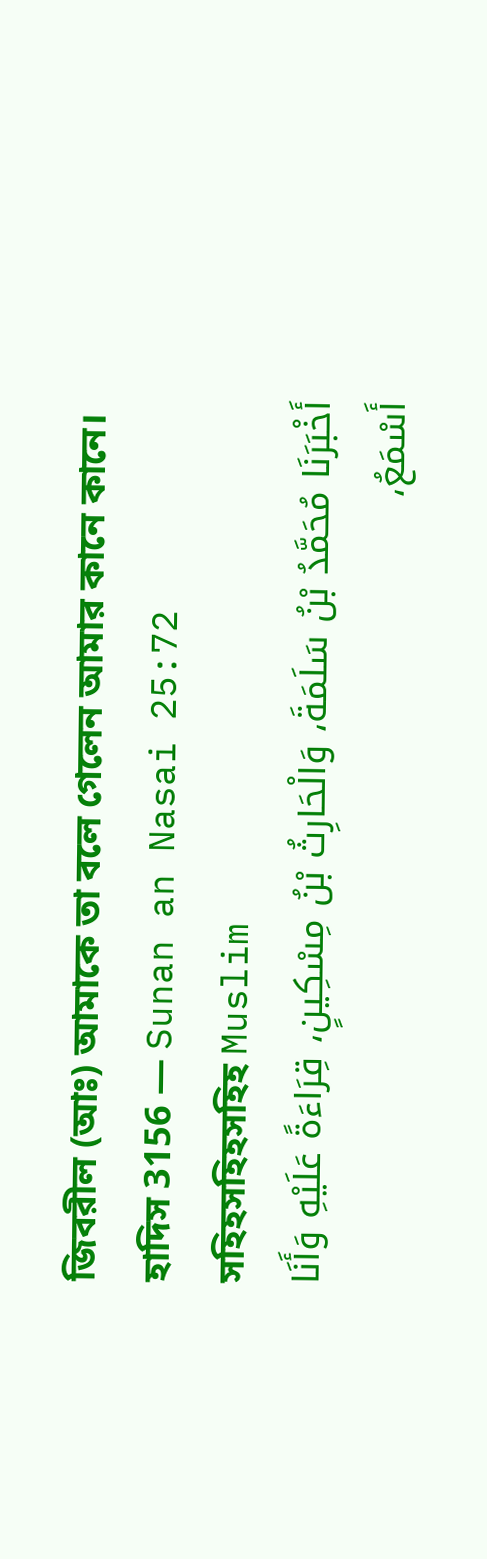জিবরীল (আঃ) আমাকে তা বলে গেলেন আমার কানে কানে।
হাদিস 3156 — Sunan an Nasai 25:72
সহিহসহিহসহিহ Muslim
أَخْبَرَنَا مُحَمَّدُ بْنُ سَلَمَةَ، وَالْحَارِثُ بْنُ مِسْكِينٍ، قِرَاءَةً عَلَيْهِ وَأَنَا أَسْمَعُ،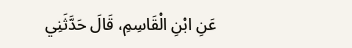عَنِ ابْنِ الْقَاسِمِ، قَالَ حَدَّثَنِي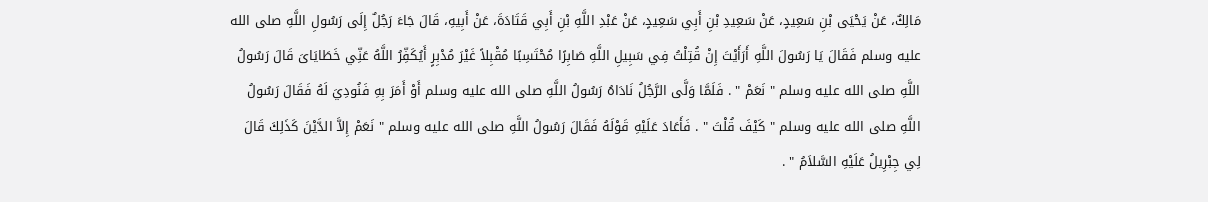مَالِكٌ، عَنْ يَحْيَى بْنِ سَعِيدٍ، عَنْ سَعِيدِ بْنِ أَبِي سَعِيدٍ، عَنْ عَبْدِ اللَّهِ بْنِ أَبِي قَتَادَةَ، عَنْ أَبِيهِ، قَالَ جَاءَ رَجُلٌ إِلَى رَسُولِ اللَّهِ صلى الله عليه وسلم فَقَالَ يَا رَسُولَ اللَّهِ أَرَأَيْتَ إِنْ قُتِلْتُ فِي سَبِيلِ اللَّهِ صَابِرًا مُحْتَسِبًا مُقْبِلاً غَيْرَ مُدْبِرٍ أَيُكَفِّرُ اللَّهُ عَنِّي خَطَايَاىَ قَالَ رَسُولُ اللَّهِ صلى الله عليه وسلم " نَعَمْ " . فَلَمَّا وَلَّى الرَّجُلُ نَادَاهُ رَسُولُ اللَّهِ صلى الله عليه وسلم أَوْ أَمَرَ بِهِ فَنُودِيَ لَهُ فَقَالَ رَسُولُ اللَّهِ صلى الله عليه وسلم " كَيْفَ قُلْتَ " . فَأَعَادَ عَلَيْهِ قَوْلَهُ فَقَالَ رَسُولُ اللَّهِ صلى الله عليه وسلم " نَعَمْ إِلاَّ الدَّيْنَ كَذَلِكَ قَالَ لِي جِبْرِيلُ عَلَيْهِ السَّلاَمُ " .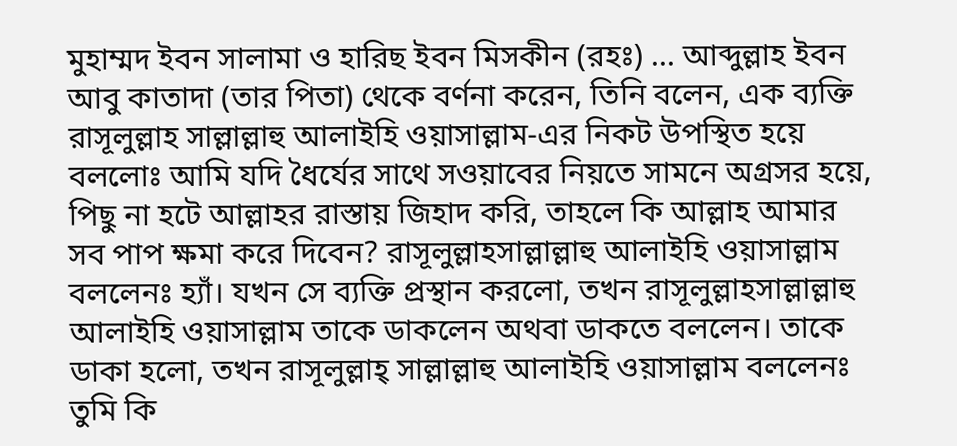মুহাম্মদ ইবন সালামা ও হারিছ ইবন মিসকীন (রহঃ) ... আব্দুল্লাহ ইবন আবু কাতাদা (তার পিতা) থেকে বর্ণনা করেন, তিনি বলেন, এক ব্যক্তি রাসূলুল্লাহ সাল্লাল্লাহু আলাইহি ওয়াসাল্লাম-এর নিকট উপস্থিত হয়ে বললোঃ আমি যদি ধৈর্যের সাথে সওয়াবের নিয়তে সামনে অগ্রসর হয়ে, পিছু না হটে আল্লাহর রাস্তায় জিহাদ করি, তাহলে কি আল্লাহ আমার সব পাপ ক্ষমা করে দিবেন? রাসূলুল্লাহসাল্লাল্লাহু আলাইহি ওয়াসাল্লাম বললেনঃ হ্যাঁ। যখন সে ব্যক্তি প্রস্থান করলো, তখন রাসূলুল্লাহসাল্লাল্লাহু আলাইহি ওয়াসাল্লাম তাকে ডাকলেন অথবা ডাকতে বললেন। তাকে ডাকা হলো, তখন রাসূলুল্লাহ্ সাল্লাল্লাহু আলাইহি ওয়াসাল্লাম বললেনঃ তুমি কি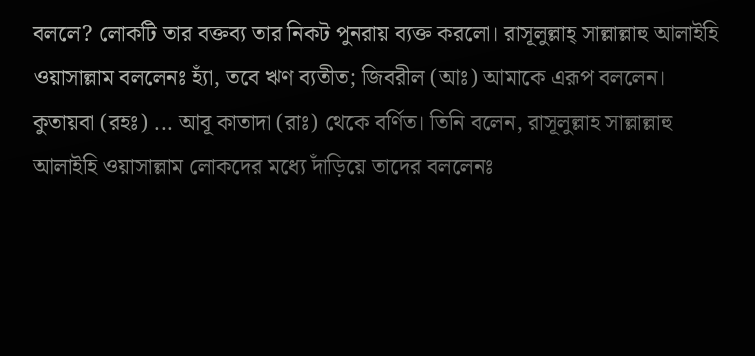বললে? লোকটি তার বক্তব্য তার নিকট পুনরায় ব্যক্ত করলো। রাসূলুল্লাহ্ সাল্লাল্লাহু আলাইহি ওয়াসাল্লাম বললেনঃ হ্যাঁ, তবে ঋণ ব্যতীত; জিবরীল (আঃ) আমাকে এরূপ বললেন।
কুতায়বা (রহঃ) ... আবূ কাতাদা (রাঃ) থেকে বর্ণিত। তিনি বলেন, রাসূলুল্লাহ সাল্লাল্লাহু আলাইহি ওয়াসাল্লাম লোকদের মধ্যে দাঁড়িয়ে তাদের বললেনঃ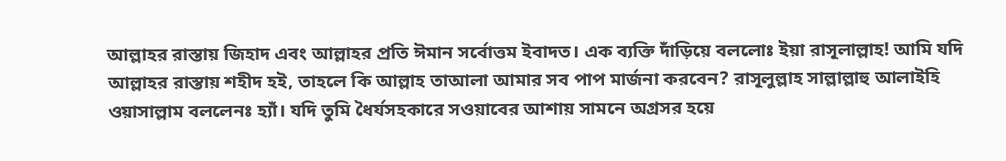আল্লাহর রাস্তায় জিহাদ এবং আল্লাহর প্রতি ঈমান সর্বোত্তম ইবাদত। এক ব্যক্তি দাঁড়িয়ে বললোঃ ইয়া রাসূলাল্লাহ! আমি যদি আল্লাহর রাস্তায় শহীদ হই, তাহলে কি আল্লাহ তাআলা আমার সব পাপ মার্জনা করবেন? রাসূলুল্লাহ সাল্লাল্লাহু আলাইহি ওয়াসাল্লাম বললেনঃ হ্যাঁ। যদি তুমি ধৈর্যসহকারে সওয়াবের আশায় সামনে অগ্রসর হয়ে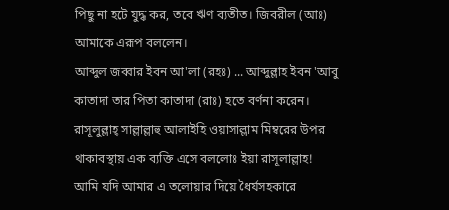পিছু না হটে যুদ্ধ কর, তবে ঋণ ব্যতীত। জিবরীল (আঃ) আমাকে এরূপ বললেন।
আব্দুল জব্বার ইবন আ'লা (রহঃ) ... আব্দুল্লাহ ইবন 'আবু কাতাদা তার পিতা কাতাদা (রাঃ) হতে বর্ণনা করেন। রাসূলুল্লাহ্ সাল্লাল্লাহু আলাইহি ওয়াসাল্লাম মিম্বরের উপর থাকাবস্থায় এক ব্যক্তি এসে বললোঃ ইয়া রাসূলাল্লাহ! আমি যদি আমার এ তলোয়ার দিয়ে ধৈর্যসহকারে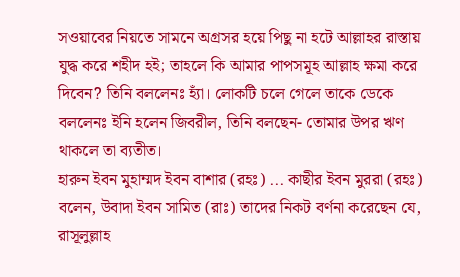সওয়াবের নিয়তে সামনে অগ্রসর হয়ে পিছু না হটে আল্লাহর রাস্তায় যুদ্ধ করে শহীদ হই; তাহলে কি আমার পাপসমূহ আল্লাহ ক্ষমা করে দিবেন? তিনি বললেনঃ হ্যাঁ। লোকটি চলে গেলে তাকে ডেকে বললেনঃ ইনি হলেন জিবরীল, তিনি বলছেন- তোমার উপর ঋণ থাকলে তা ব্যতীত।
হারুন ইবন মুহাম্মদ ইবন বাশার (রহঃ) ... কাছীর ইবন মুররা (রহঃ) বলেন, উবাদা ইবন সামিত (রাঃ) তাদের নিকট বর্ণনা করেছেন যে, রাসূলুল্লাহ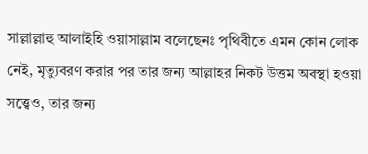সাল্লাল্লাহু আলাইহি ওয়াসাল্লাম বলেছেনঃ পৃথিবীতে এমন কোন লোক নেই, মৃত্যুবরণ করার পর তার জন্য আল্লাহর নিকট উত্তম অবস্থা হওয়া সত্ত্বেও, তার জন্য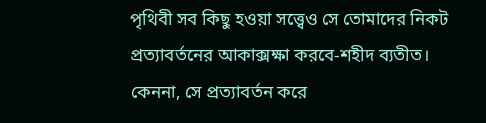পৃথিবী সব কিছু হওয়া সত্ত্বেও সে তোমাদের নিকট প্রত্যাবর্তনের আকাক্সক্ষা করবে-শহীদ ব্যতীত। কেননা, সে প্রত্যাবর্তন করে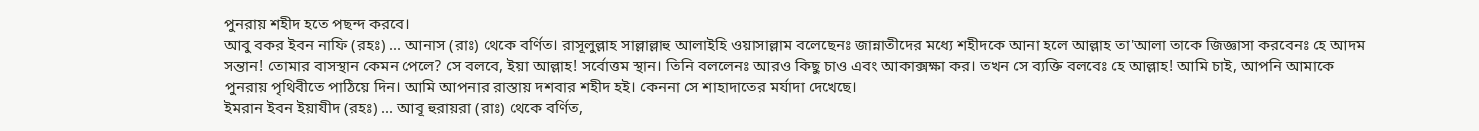পুনরায় শহীদ হতে পছন্দ করবে।
আবু বকর ইবন নাফি (রহঃ) ... আনাস (রাঃ) থেকে বর্ণিত। রাসূলুল্লাহ সাল্লাল্লাহু আলাইহি ওয়াসাল্লাম বলেছেনঃ জান্নাতীদের মধ্যে শহীদকে আনা হলে আল্লাহ তা'আলা তাকে জিজ্ঞাসা করবেনঃ হে আদম সন্তান! তোমার বাসস্থান কেমন পেলে? সে বলবে, ইয়া আল্লাহ! সর্বোত্তম স্থান। তিনি বললেনঃ আরও কিছু চাও এবং আকাক্সক্ষা কর। তখন সে ব্যক্তি বলবেঃ হে আল্লাহ! আমি চাই, আপনি আমাকে পুনরায় পৃথিবীতে পাঠিয়ে দিন। আমি আপনার রাস্তায় দশবার শহীদ হই। কেননা সে শাহাদাতের মর্যাদা দেখেছে।
ইমরান ইবন ইয়াযীদ (রহঃ) ... আবূ হুরায়রা (রাঃ) থেকে বর্ণিত,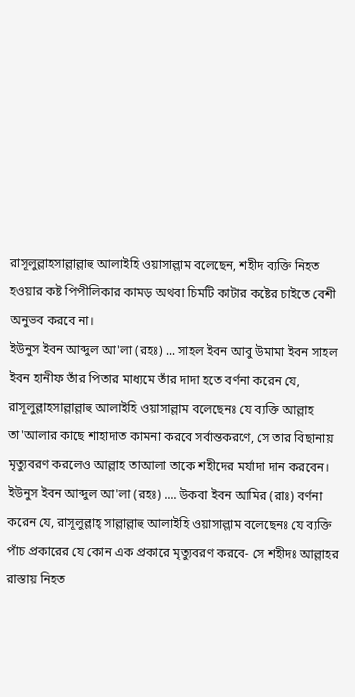রাসূলুল্লাহসাল্লাল্লাহু আলাইহি ওয়াসাল্লাম বলেছেন, শহীদ ব্যক্তি নিহত হওয়ার কষ্ট পিপীলিকার কামড় অথবা চিমটি কাটার কষ্টের চাইতে বেশী অনুভব করবে না।
ইউনুস ইবন আব্দুল আ'লা (রহঃ) ... সাহল ইবন আবু উমামা ইবন সাহল ইবন হানীফ তাঁর পিতার মাধ্যমে তাঁর দাদা হতে বর্ণনা করেন যে, রাসূলুল্লাহসাল্লাল্লাহু আলাইহি ওয়াসাল্লাম বলেছেনঃ যে ব্যক্তি আল্লাহ তা'আলার কাছে শাহাদাত কামনা করবে সর্বান্তকরণে, সে তার বিছানায় মৃত্যুবরণ করলেও আল্লাহ তাআলা তাকে শহীদের মর্যাদা দান করবেন।
ইউনুস ইবন আব্দুল আ'লা (রহঃ) .... উকবা ইবন আমির (রাঃ) বর্ণনা করেন যে, রাসূলুল্লাহ্ সাল্লাল্লাহু আলাইহি ওয়াসাল্লাম বলেছেনঃ যে ব্যক্তি পাঁচ প্রকারের যে কোন এক প্রকারে মৃত্যুবরণ করবে- সে শহীদঃ আল্লাহর রাস্তায় নিহত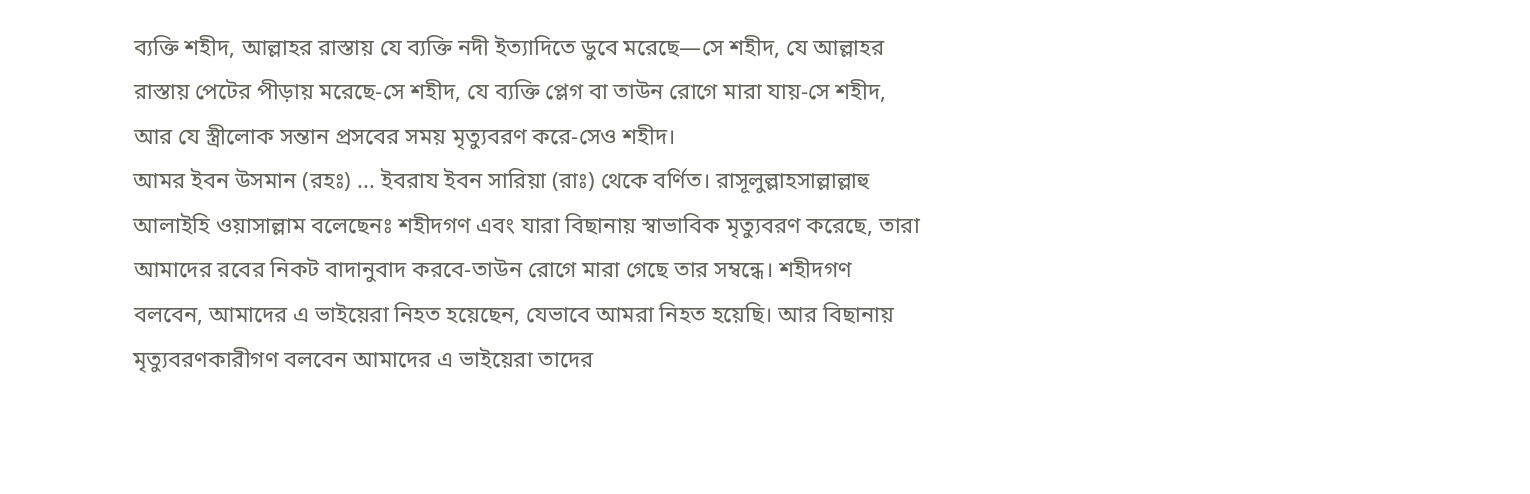ব্যক্তি শহীদ, আল্লাহর রাস্তায় যে ব্যক্তি নদী ইত্যাদিতে ডুবে মরেছে—সে শহীদ, যে আল্লাহর রাস্তায় পেটের পীড়ায় মরেছে-সে শহীদ, যে ব্যক্তি প্লেগ বা তাউন রোগে মারা যায়-সে শহীদ, আর যে স্ত্রীলোক সন্তান প্রসবের সময় মৃত্যুবরণ করে-সেও শহীদ।
আমর ইবন উসমান (রহঃ) ... ইবরায ইবন সারিয়া (রাঃ) থেকে বর্ণিত। রাসূলুল্লাহসাল্লাল্লাহু আলাইহি ওয়াসাল্লাম বলেছেনঃ শহীদগণ এবং যারা বিছানায় স্বাভাবিক মৃত্যুবরণ করেছে, তারা আমাদের রবের নিকট বাদানুবাদ করবে-তাউন রোগে মারা গেছে তার সম্বন্ধে। শহীদগণ বলবেন, আমাদের এ ভাইয়েরা নিহত হয়েছেন, যেভাবে আমরা নিহত হয়েছি। আর বিছানায় মৃত্যুবরণকারীগণ বলবেন আমাদের এ ভাইয়েরা তাদের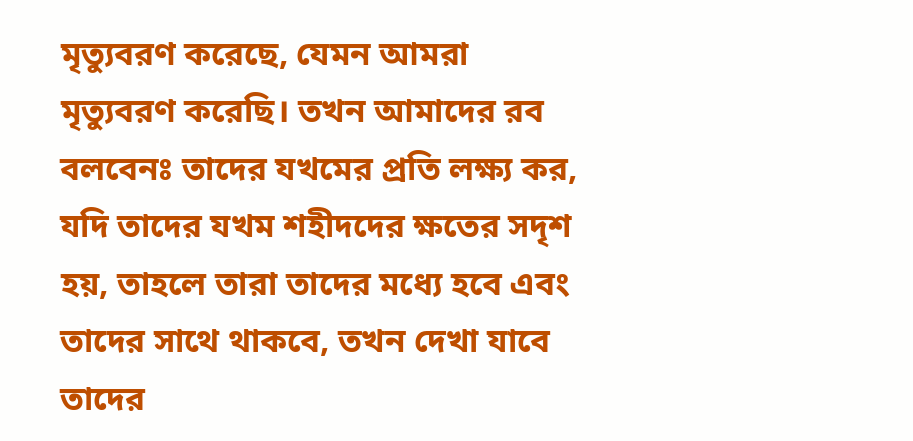মৃত্যুবরণ করেছে, যেমন আমরা মৃত্যুবরণ করেছি। তখন আমাদের রব বলবেনঃ তাদের যখমের প্রতি লক্ষ্য কর, যদি তাদের যখম শহীদদের ক্ষতের সদৃশ হয়, তাহলে তারা তাদের মধ্যে হবে এবং তাদের সাথে থাকবে, তখন দেখা যাবে তাদের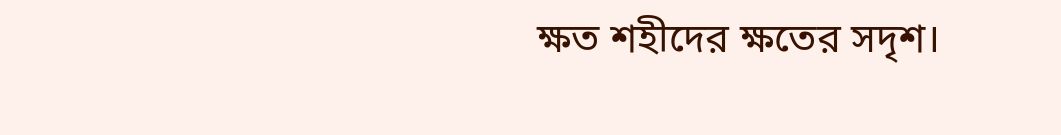ক্ষত শহীদের ক্ষতের সদৃশ।